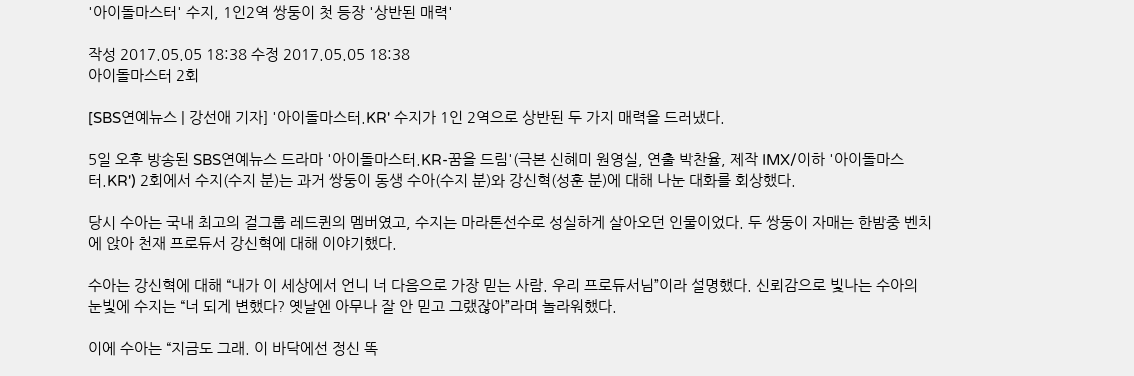'아이돌마스터' 수지, 1인2역 쌍둥이 첫 등장 '상반된 매력'

작성 2017.05.05 18:38 수정 2017.05.05 18:38
아이돌마스터 2회

[SBS연예뉴스 | 강선애 기자] '아이돌마스터.KR' 수지가 1인 2역으로 상반된 두 가지 매력을 드러냈다.

5일 오후 방송된 SBS연예뉴스 드라마 '아이돌마스터.KR-꿈을 드림'(극본 신혜미 원영실, 연출 박찬율, 제작 IMX/이하 '아이돌마스터.KR') 2회에서 수지(수지 분)는 과거 쌍둥이 동생 수아(수지 분)와 강신혁(성훈 분)에 대해 나눈 대화를 회상했다.

당시 수아는 국내 최고의 걸그룹 레드퀸의 멤버였고, 수지는 마라톤선수로 성실하게 살아오던 인물이었다. 두 쌍둥이 자매는 한밤중 벤치에 앉아 천재 프로듀서 강신혁에 대해 이야기했다.

수아는 강신혁에 대해 “내가 이 세상에서 언니 너 다음으로 가장 믿는 사람. 우리 프로듀서님”이라 설명했다. 신뢰감으로 빛나는 수아의 눈빛에 수지는 “너 되게 변했다? 옛날엔 아무나 잘 안 믿고 그랬잖아”라며 놀라워했다.

이에 수아는 “지금도 그래. 이 바닥에선 정신 똑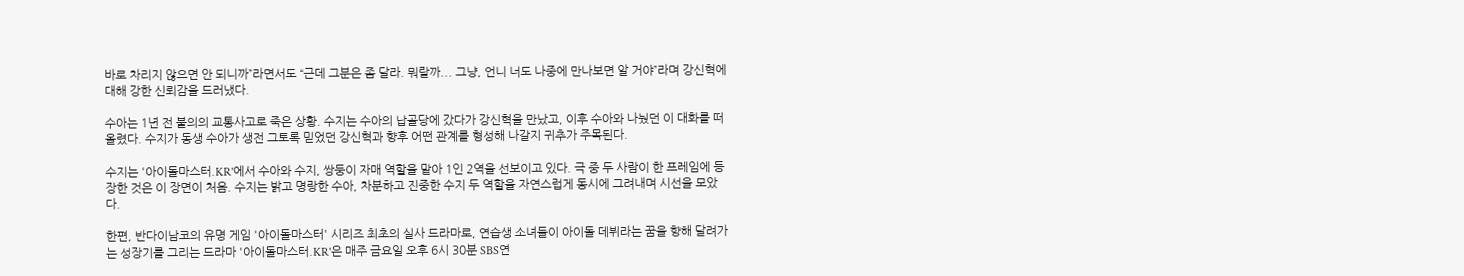바로 차리지 않으면 안 되니까”라면서도 “근데 그분은 좀 달라. 뭐랄까... 그냥, 언니 너도 나중에 만나보면 알 거야”라며 강신혁에 대해 강한 신뢰감을 드러냈다.

수아는 1년 전 불의의 교통사고로 죽은 상황. 수지는 수아의 납골당에 갔다가 강신혁을 만났고, 이후 수아와 나눴던 이 대화를 떠올렸다. 수지가 동생 수아가 생전 그토록 믿었던 강신혁과 향후 어떤 관계를 형성해 나갈지 귀추가 주목된다.

수지는 '아이돌마스터.KR'에서 수아와 수지, 쌍둥이 자매 역할을 맡아 1인 2역을 선보이고 있다. 극 중 두 사람이 한 프레임에 등장한 것은 이 장면이 처음. 수지는 밝고 명랑한 수아, 차분하고 진중한 수지 두 역할을 자연스럽게 동시에 그려내며 시선을 모았다.

한편, 반다이남코의 유명 게임 '아이돌마스터' 시리즈 최초의 실사 드라마로, 연습생 소녀들이 아이돌 데뷔라는 꿈을 향해 달려가는 성장기를 그리는 드라마 '아이돌마스터.KR'은 매주 금요일 오후 6시 30분 SBS연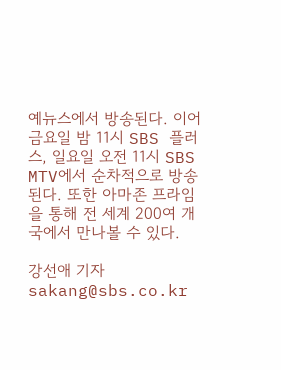예뉴스에서 방송된다. 이어 금요일 밤 11시 SBS 플러스, 일요일 오전 11시 SBS MTV에서 순차적으로 방송된다. 또한 아마존 프라임을 통해 전 세계 200여 개국에서 만나볼 수 있다.

강선애 기자 sakang@sbs.co.kr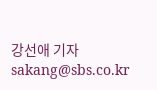강선애 기자 sakang@sbs.co.kr